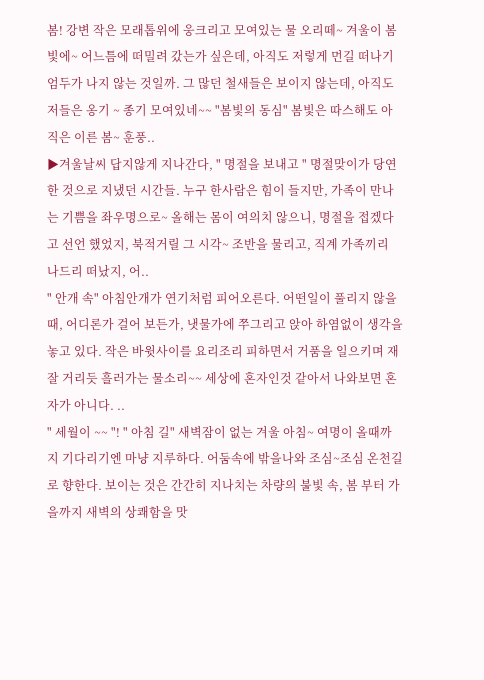봄! 강변 작은 모래톱위에 웅크리고 모여있는 물 오리떼~ 겨울이 봄빛에~ 어느틈에 떠밀려 갔는가 싶은데, 아직도 저렇게 먼길 떠나기 엄두가 나지 않는 것일까. 그 많던 철새들은 보이지 않는데, 아직도 저들은 옹기 ~ 종기 모여있네~~ "봄빛의 동심" 봄빛은 따스해도 아직은 이른 봄~ 훈풍..
▶겨울날씨 답지않게 지나간다, " 명절을 보내고 " 명절맞이가 당연한 것으로 지냈던 시간들. 누구 한사람은 힘이 들지만, 가족이 만나는 기쁨을 좌우명으로~ 올해는 몸이 여의치 않으니, 명절을 접겠다고 선언 했었지, 북적거릴 그 시각~ 조반을 물리고, 직계 가족끼리 나드리 떠났지, 어..
" 안개 속" 아침안개가 연기처럼 피어오른다. 어떤일이 풀리지 않을때, 어디론가 걸어 보든가, 냇물가에 쭈그리고 앉아 하염없이 생각을 놓고 있다. 작은 바윗사이를 요리조리 피하면서 거품을 일으키며 재잘 거리듯 흘러가는 물소리~~ 세상에 혼자인것 같아서 나와보면 혼자가 아니다. ..
" 세월이 ~~ "! " 아침 길" 새벽잠이 없는 겨울 아침~ 여명이 올때까지 기다리기엔 마냥 지루하다. 어둠속에 밖을나와 조심~조심 온천길로 향한다. 보이는 것은 간간히 지나치는 차량의 불빛 속, 봄 부터 가을까지 새벽의 상쾌함을 맛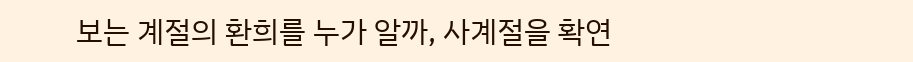보는 계절의 환희를 누가 알까, 사계절을 확연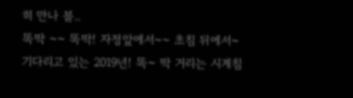히 만나 볼..
똑딱 ~~ 똑딱! 자정앞에서~~ 초침 뒤에서~ 기다리고 있는 2019년! 똑~ 딱 거리는 시계침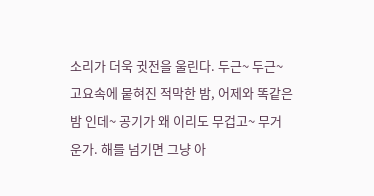소리가 더욱 귓전을 울린다. 두근~ 두근~ 고요속에 뭍혀진 적막한 밤, 어제와 똑같은 밤 인데~ 공기가 왜 이리도 무겁고~ 무거운가. 해를 넘기면 그냥 아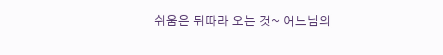쉬움은 뒤따라 오는 것~ 어느님의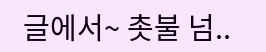글에서~ 촛불 넘..